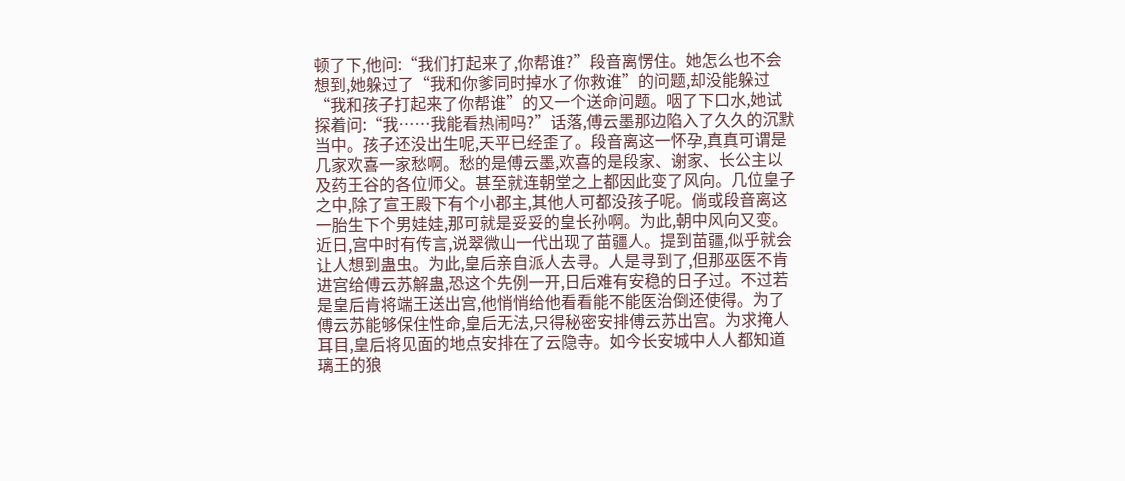顿了下,他问:“我们打起来了,你帮谁?”段音离愣住。她怎么也不会想到,她躲过了“我和你爹同时掉水了你救谁”的问题,却没能躲过“我和孩子打起来了你帮谁”的又一个送命问题。咽了下口水,她试探着问:“我……我能看热闹吗?”话落,傅云墨那边陷入了久久的沉默当中。孩子还没出生呢,天平已经歪了。段音离这一怀孕,真真可谓是几家欢喜一家愁啊。愁的是傅云墨,欢喜的是段家、谢家、长公主以及药王谷的各位师父。甚至就连朝堂之上都因此变了风向。几位皇子之中,除了宣王殿下有个小郡主,其他人可都没孩子呢。倘或段音离这一胎生下个男娃娃,那可就是妥妥的皇长孙啊。为此,朝中风向又变。近日,宫中时有传言,说翠微山一代出现了苗疆人。提到苗疆,似乎就会让人想到蛊虫。为此,皇后亲自派人去寻。人是寻到了,但那巫医不肯进宫给傅云苏解蛊,恐这个先例一开,日后难有安稳的日子过。不过若是皇后肯将端王送出宫,他悄悄给他看看能不能医治倒还使得。为了傅云苏能够保住性命,皇后无法,只得秘密安排傅云苏出宫。为求掩人耳目,皇后将见面的地点安排在了云隐寺。如今长安城中人人都知道璃王的狼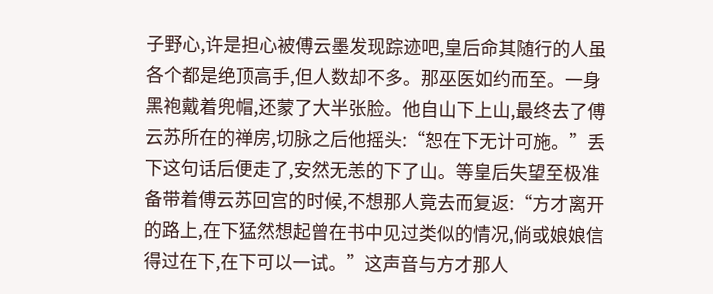子野心,许是担心被傅云墨发现踪迹吧,皇后命其随行的人虽各个都是绝顶高手,但人数却不多。那巫医如约而至。一身黑袍戴着兜帽,还蒙了大半张脸。他自山下上山,最终去了傅云苏所在的禅房,切脉之后他摇头:“恕在下无计可施。”丢下这句话后便走了,安然无恙的下了山。等皇后失望至极准备带着傅云苏回宫的时候,不想那人竟去而复返:“方才离开的路上,在下猛然想起曾在书中见过类似的情况,倘或娘娘信得过在下,在下可以一试。”这声音与方才那人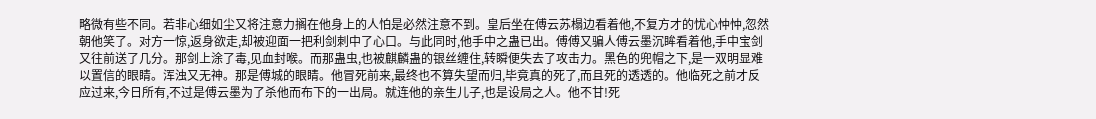略微有些不同。若非心细如尘又将注意力搁在他身上的人怕是必然注意不到。皇后坐在傅云苏榻边看着他,不复方才的忧心忡忡,忽然朝他笑了。对方一惊,返身欲走,却被迎面一把利剑刺中了心口。与此同时,他手中之蛊已出。傅傅又骗人傅云墨沉眸看着他,手中宝剑又往前送了几分。那剑上涂了毒,见血封喉。而那蛊虫,也被麒麟蛊的银丝缠住,转瞬便失去了攻击力。黑色的兜帽之下,是一双明显难以置信的眼睛。浑浊又无神。那是傅城的眼睛。他冒死前来,最终也不算失望而归,毕竟真的死了,而且死的透透的。他临死之前才反应过来,今日所有,不过是傅云墨为了杀他而布下的一出局。就连他的亲生儿子,也是设局之人。他不甘!死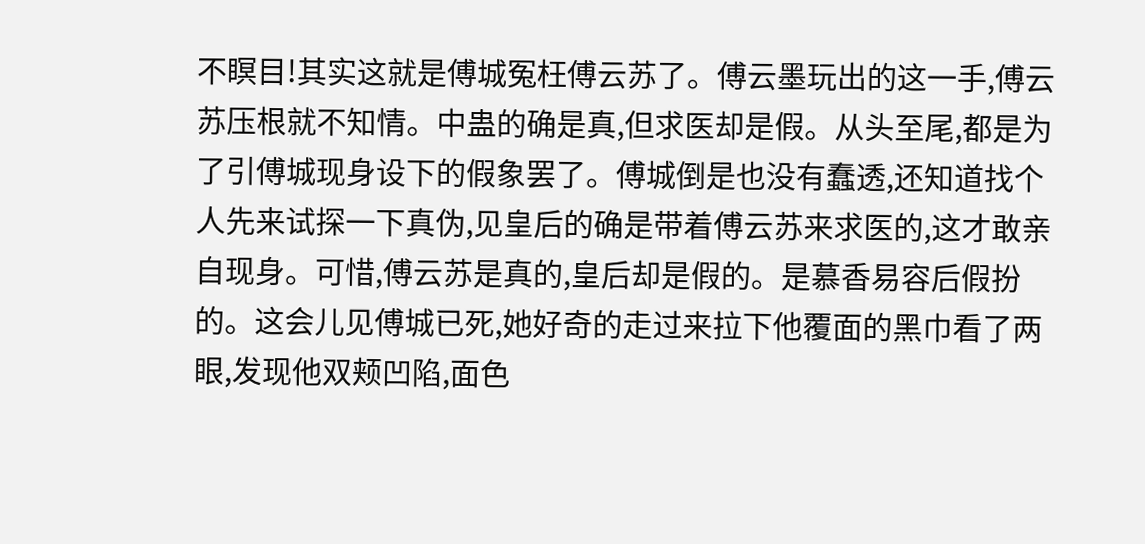不瞑目!其实这就是傅城冤枉傅云苏了。傅云墨玩出的这一手,傅云苏压根就不知情。中蛊的确是真,但求医却是假。从头至尾,都是为了引傅城现身设下的假象罢了。傅城倒是也没有蠢透,还知道找个人先来试探一下真伪,见皇后的确是带着傅云苏来求医的,这才敢亲自现身。可惜,傅云苏是真的,皇后却是假的。是慕香易容后假扮的。这会儿见傅城已死,她好奇的走过来拉下他覆面的黑巾看了两眼,发现他双颊凹陷,面色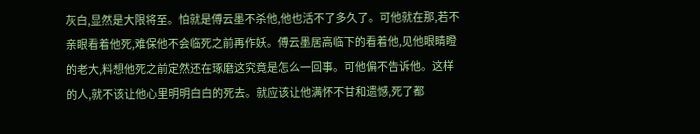灰白,显然是大限将至。怕就是傅云墨不杀他,他也活不了多久了。可他就在那,若不亲眼看着他死,难保他不会临死之前再作妖。傅云墨居高临下的看着他,见他眼睛瞪的老大,料想他死之前定然还在琢磨这究竟是怎么一回事。可他偏不告诉他。这样的人,就不该让他心里明明白白的死去。就应该让他满怀不甘和遗憾,死了都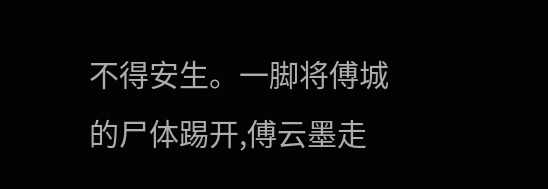不得安生。一脚将傅城的尸体踢开,傅云墨走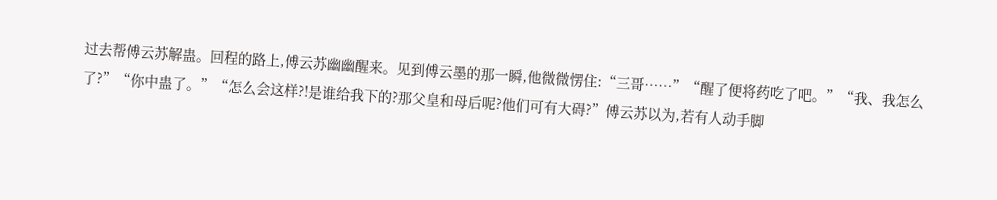过去帮傅云苏解蛊。回程的路上,傅云苏幽幽醒来。见到傅云墨的那一瞬,他微微愣住:“三哥……”“醒了便将药吃了吧。”“我、我怎么了?”“你中蛊了。”“怎么会这样?!是谁给我下的?那父皇和母后呢?他们可有大碍?”傅云苏以为,若有人动手脚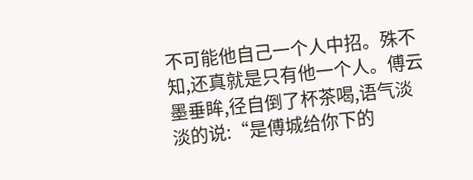不可能他自己一个人中招。殊不知,还真就是只有他一个人。傅云墨垂眸,径自倒了杯茶喝,语气淡淡的说:“是傅城给你下的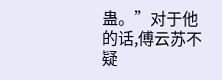蛊。”对于他的话,傅云苏不疑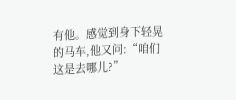有他。感觉到身下轻晃的马车,他又问:“咱们这是去哪儿?”